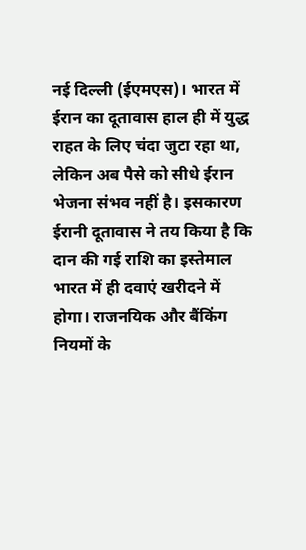नई दिल्ली (ईएमएस)। भारत में ईरान का दूतावास हाल ही में युद्ध राहत के लिए चंदा जुटा रहा था, लेकिन अब पैसे को सीधे ईरान भेजना संभव नहीं है। इसकारण ईरानी दूतावास ने तय किया है कि दान की गई राशि का इस्तेमाल भारत में ही दवाएं खरीदने में होगा। राजनयिक और बैंकिंग नियमों के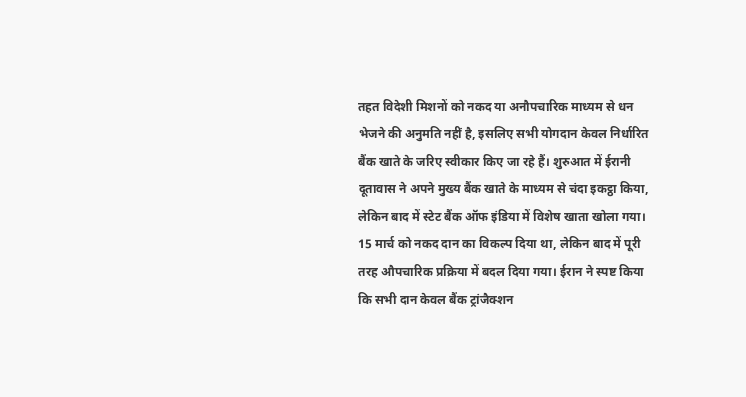तहत विदेशी मिशनों को नकद या अनौपचारिक माध्यम से धन भेजने की अनुमति नहीं है, इसलिए सभी योगदान केवल निर्धारित बैंक खाते के जरिए स्वीकार किए जा रहे हैं। शुरुआत में ईरानी दूतावास ने अपने मुख्य बैंक खाते के माध्यम से चंदा इकट्ठा किया, लेकिन बाद में स्टेट बैंक ऑफ इंडिया में विशेष खाता खोला गया। 15 मार्च को नकद दान का विकल्प दिया था, लेकिन बाद में पूरी तरह औपचारिक प्रक्रिया में बदल दिया गया। ईरान ने स्पष्ट किया कि सभी दान केवल बैंक ट्रांजैक्शन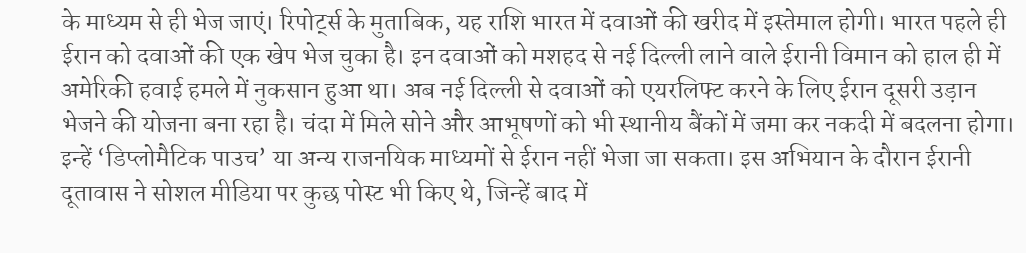के माध्यम से ही भेज जाएं। रिपोर्ट्स के मुताबिक, यह राशि भारत में दवाओं की खरीद में इस्तेमाल होगी। भारत पहले ही ईरान को दवाओं की एक खेप भेज चुका है। इन दवाओं को मशहद से नई दिल्ली लाने वाले ईरानी विमान को हाल ही में अमेरिकी हवाई हमले में नुकसान हुआ था। अब नई दिल्ली से दवाओं को एयरलिफ्ट करने के लिए ईरान दूसरी उड़ान भेजने की योजना बना रहा है। चंदा में मिले सोने और आभूषणों को भी स्थानीय बैंकों में जमा कर नकदी में बदलना होगा। इन्हें ‘डिप्लोमैटिक पाउच’ या अन्य राजनयिक माध्यमों से ईरान नहीं भेजा जा सकता। इस अभियान के दौरान ईरानी दूतावास ने सोशल मीडिया पर कुछ पोस्ट भी किए थे, जिन्हें बाद में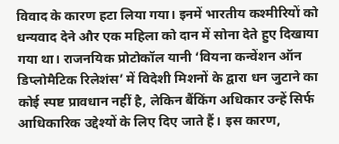विवाद के कारण हटा लिया गया। इनमें भारतीय कश्मीरियों को धन्यवाद देने और एक महिला को दान में सोना देते हुए दिखाया गया था। राजनयिक प्रोटोकॉल यानी ‘वियना कन्वेंशन ऑन डिप्लोमैटिक रिलेशंस’ में विदेशी मिशनों के द्वारा धन जुटाने का कोई स्पष्ट प्रावधान नहीं है, लेकिन बैंकिंग अधिकार उन्हें सिर्फ आधिकारिक उद्देश्यों के लिए दिए जाते हैं। इस कारण,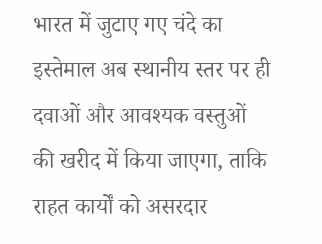भारत में जुटाए गए चंदे का इस्तेमाल अब स्थानीय स्तर पर ही दवाओं और आवश्यक वस्तुओं की खरीद में किया जाएगा, ताकि राहत कार्यों को असरदार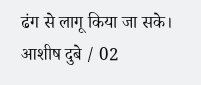ढंग से लागू किया जा सके। आशीष दुबे / 02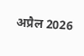अप्रैल 2026